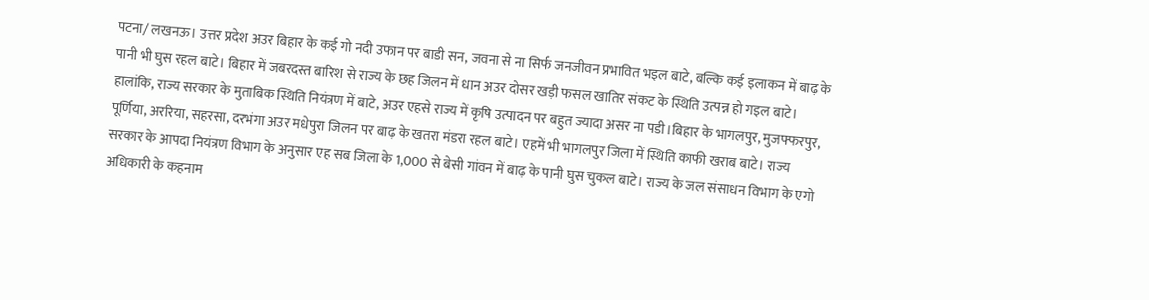पटना/ लखनऊ। उत्तर प्रदेश अउर बिहार के कई गो नदी उफान पर बाडी सन, जवना से ना सिर्फ जनजीवन प्रभावित भइल बाटे, बल्कि कई इलाकन में बाढ़ के पानी भी घुस रहल बाटे। बिहार में जबरदस्त बारिश से राज्य के छह जिलन में धान अउर दोसर खड़ी फसल खातिर संकट के स्थिति उत्पन्न हो गइल बाटे। हालांकि, राज्य सरकार के मुताबिक स्थिति नियंत्रण में बाटे, अउर एहसे राज्य में कृषि उत्पादन पर बहुत ज्यादा असर ना पडी।बिहार के भागलपुर, मुजफ्फरपुर, पूर्णिया, अररिया, सहरसा, दरभंगा अउर मधेपुरा जिलन पर बाढ़ के खतरा मंडरा रहल बाटे। एहमें भी भागलपुर जिला में स्थिति काफी खराब बाटे। राज्य सरकार के आपदा नियंत्रण विभाग के अनुसार एह सब जिला के 1,000 से बेसी गांवन में बाढ़ के पानी घुस चुकल बाटे। राज्य के जल संसाधन विभाग के एगो अधिकारी के कहनाम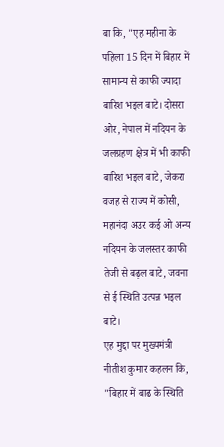बा कि, "एह महीना के पहिला 15 दिन में बिहार में सामान्य से काफी ज्यादा बारिश भइल बाटे। दोसरा ओर, नेपाल में नदियन के जलग्रहण क्षेत्र में भी काफी बारिश भइल बाटे, जेकरा वजह से राज्य में कोसी, महानंदा अउर कई ओ अन्य नदियन के जलस्तर काफी तेजी से बढ़ल बाटे, जवना से ई स्थिति उत्पन्न भइल बाटे।
एह मुद्दा पर मुख्यमंत्री नीतीश कुमार कहलन कि, "बिहार में बाढ के स्थिति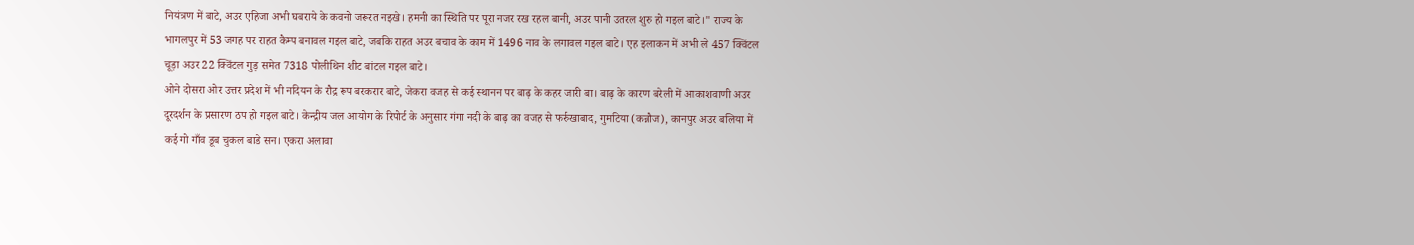नियंत्रण में बाटे, अउर एहिजा अभी घबराये के कवनो जरूरत नइखे। हमनी का स्थिति पर पूरा नजर रख रहल बानी, अउर पानी उतरल शुरु हो गइल बाटे।" राज्य के भागलपुर में 53 जगह पर राहत कैम्प बनावल गइल बाटे, जबकि राहत अउर बचाव के काम में 1496 नाव के लगावल गइल बाटे। एह इलाकन में अभी ले 457 क्विंटल चूड़ा अउर 22 क्विंटल गुड़ समेत 7318 पोलीथिन शीट बांटल गइल बाटे।
ओने दोसरा ओर उत्तर प्रदेश में भी नदियन के रौद्र रूप बरकरार बाटे, जेकरा वजह से कई स्थानन पर बाढ़ के कहर जारी बा। बाढ़ के कारण बरेली में आकाशवाणी अउर दूरदर्शन के प्रसारण ठप हो गइल बाटे। केन्द्रीय जल आयोग के रिपोर्ट के अनुसार गंगा नदी के बाढ़ का वजह से फर्रुखाबाद, गुमटिया (कन्नौज), कानपुर अउर बलिया में कई गो गाँव डूब चुकल बाडे सन। एकरा अलावा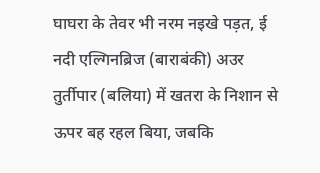घाघरा के तेवर भी नरम नइखे पड़त, ई नदी एल्गिनब्रिज (बाराबंकी) अउर तुर्तीपार (बलिया) में खतरा के निशान से ऊपर बह रहल बिया, जबकि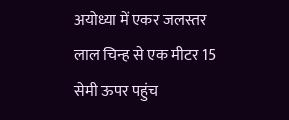अयोध्या में एकर जलस्तर लाल चिन्ह से एक मीटर 15 सेमी ऊपर पहुंच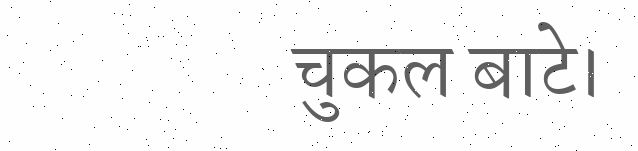चुकल बाटे।